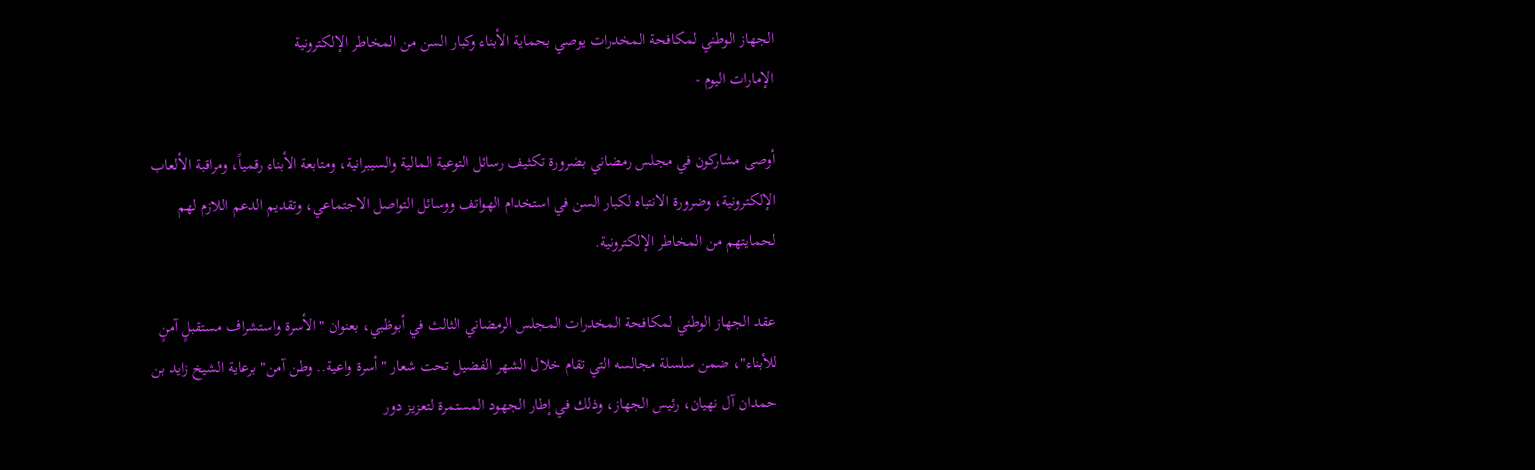الجهاز الوطني لمكافحة المخدرات يوصي بحماية الأبناء وكبار السن من المخاطر الإلكترونية
الإمارات اليوم -

أوصى مشاركون في مجلس رمضاني بضرورة تكثيف رسائل التوعية المالية والسيبرانية، ومتابعة الأبناء رقمياً، ومراقبة الألعاب الإلكترونية، وضرورة الانتباه لكبار السن في استخدام الهواتف ووسائل التواصل الاجتماعي، وتقديم الدعم اللازم لهم لحمايتهم من المخاطر الإلكترونية.

عقد الجهاز الوطني لمكافحة المخدرات المجلس الرمضاني الثالث في أبوظبي، بعنوان "الأسرة واستشراف مستقبلٍ آمنٍ للأبناء"، ضمن سلسلة مجالسه التي تقام خلال الشهر الفضيل تحت شعار "أسرة واعية.. وطن آمن" برعاية الشيخ زايد بن حمدان آل نهيان، رئيس الجهاز، وذلك في إطار الجهود المستمرة لتعزيز دور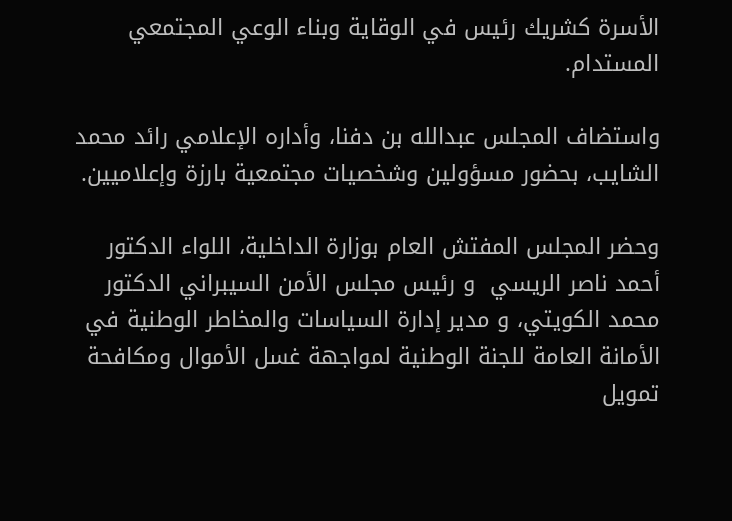الأسرة كشريك رئيس في الوقاية وبناء الوعي المجتمعي المستدام.

واستضاف المجلس عبدالله بن دفنا، وأداره الإعلامي رائد محمد الشايب، بحضور مسؤولين وشخصيات مجتمعية بارزة وإعلاميين.

وحضر المجلس المفتش العام بوزارة الداخلية، اللواء الدكتور أحمد ناصر الريسي  و رئيس مجلس الأمن السيبراني الدكتور محمد الكويتي، و مدير إدارة السياسات والمخاطر الوطنية في الأمانة العامة للجنة الوطنية لمواجهة غسل الأموال ومكافحة تمويل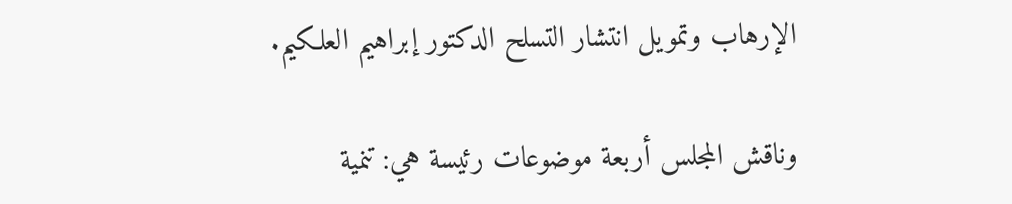الإرهاب وتمويل انتشار التسلح الدكتور إبراهيم العلكيم.

وناقش المجلس أربعة موضوعات رئيسة هي: تنمية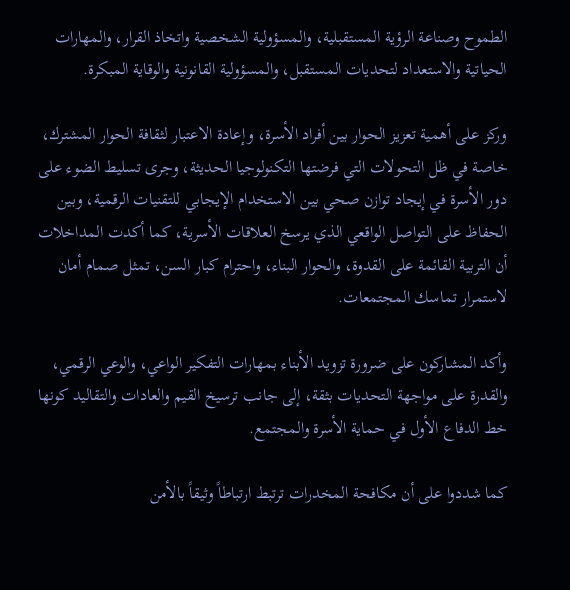الطموح وصناعة الرؤية المستقبلية، والمسؤولية الشخصية واتخاذ القرار، والمهارات الحياتية والاستعداد لتحديات المستقبل، والمسؤولية القانونية والوقاية المبكرة.

وركز على أهمية تعزيز الحوار بين أفراد الأسرة، وإعادة الاعتبار لثقافة الحوار المشترك، خاصة في ظل التحولات التي فرضتها التكنولوجيا الحديثة، وجرى تسليط الضوء على دور الأسرة في إيجاد توازن صحي بين الاستخدام الإيجابي للتقنيات الرقمية، وبين الحفاظ على التواصل الواقعي الذي يرسخ العلاقات الأسرية، كما أكدت المداخلات أن التربية القائمة على القدوة، والحوار البناء، واحترام كبار السن، تمثل صمام أمان لاستمرار تماسك المجتمعات.

وأكد المشاركون على ضرورة تزويد الأبناء بمهارات التفكير الواعي، والوعي الرقمي، والقدرة على مواجهة التحديات بثقة، إلى جانب ترسيخ القيم والعادات والتقاليد كونها خط الدفاع الأول في حماية الأسرة والمجتمع.

كما شددوا على أن مكافحة المخدرات ترتبط ارتباطاً وثيقاً بالأمن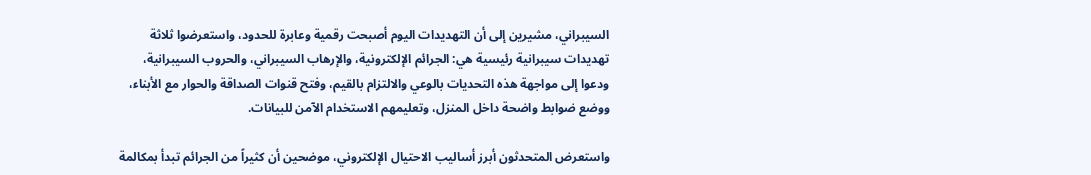السيبراني، مشيرين إلى أن التهديدات اليوم أصبحت رقمية وعابرة للحدود، واستعرضوا ثلاثة تهديدات سيبرانية رئيسية هي: الجرائم الإلكترونية، والإرهاب السيبراني، والحروب السيبرانية، ودعوا إلى مواجهة هذه التحديات بالوعي والالتزام بالقيم، وفتح قنوات الصداقة والحوار مع الأبناء، ووضع ضوابط واضحة داخل المنزل، وتعليمهم الاستخدام الآمن للبيانات.

واستعرض المتحدثون أبرز أساليب الاحتيال الإلكتروني، موضحين أن كثيراً من الجرائم تبدأ بمكالمة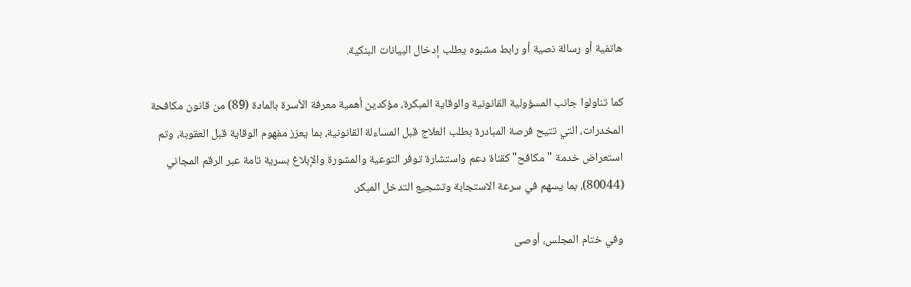هاتفية أو رسالة نصية أو رابط مشبوه يطلب إدخال البيانات البنكية.

كما تناولوا جانب المسؤولية القانونية والوقاية المبكرة، مؤكدين أهمية معرفة الأسرة بالمادة (89) من قانون مكافحة المخدرات، التي تتيح فرصة المبادرة بطلب العلاج قبل المساءلة القانونية، بما يعزز مفهوم الوقاية قبل العقوبة، وتم استعراض خدمة "مكافح" كقناة دعم واستشارة توفر التوعية والمشورة والإبلاغ بسرية تامة عبر الرقم المجاني (80044)، بما يسهم في سرعة الاستجابة وتشجيع التدخل المبكر.

وفي ختام المجلس، أوصى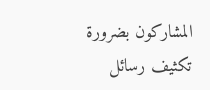المشاركون بضرورة تكثيف رسائل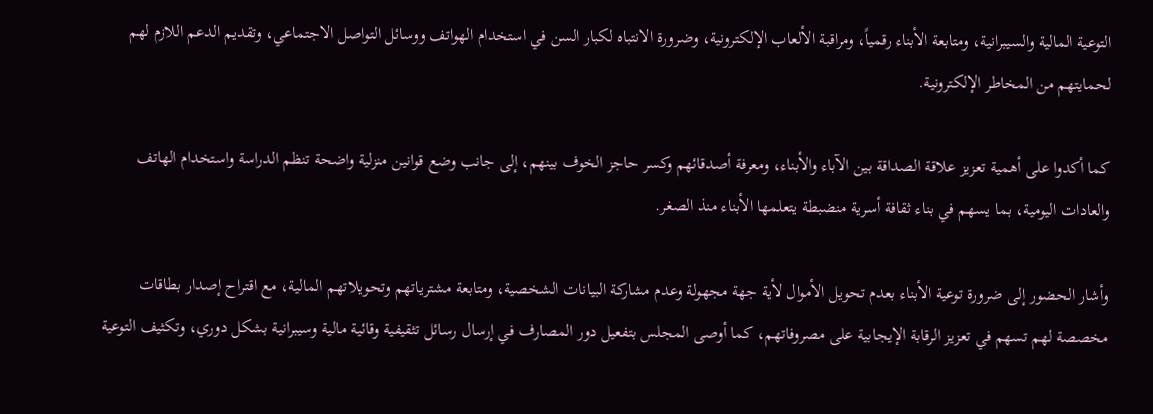التوعية المالية والسيبرانية، ومتابعة الأبناء رقمياً، ومراقبة الألعاب الإلكترونية، وضرورة الانتباه لكبار السن في استخدام الهواتف ووسائل التواصل الاجتماعي، وتقديم الدعم اللازم لهم لحمايتهم من المخاطر الإلكترونية.

كما أكدوا على أهمية تعزيز علاقة الصداقة بين الآباء والأبناء، ومعرفة أصدقائهم وكسر حاجز الخوف بينهم، إلى جانب وضع قوانين منزلية واضحة تنظم الدراسة واستخدام الهاتف والعادات اليومية، بما يسهم في بناء ثقافة أسرية منضبطة يتعلمها الأبناء منذ الصغر.

وأشار الحضور إلى ضرورة توعية الأبناء بعدم تحويل الأموال لأية جهة مجهولة وعدم مشاركة البيانات الشخصية، ومتابعة مشترياتهم وتحويلاتهم المالية، مع اقتراح إصدار بطاقات مخصصة لهم تسهم في تعزيز الرقابة الإيجابية على مصروفاتهم، كما أوصى المجلس بتفعيل دور المصارف في إرسال رسائل تثقيفية وقائية مالية وسيبرانية بشكل دوري، وتكثيف التوعية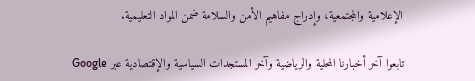الإعلامية والمجتمعية، وإدراج مفاهيم الأمن والسلامة ضمن المواد التعليمية.

تابعوا آخر أخبارنا المحلية والرياضية وآخر المستجدات السياسية والإقتصادية عبر Google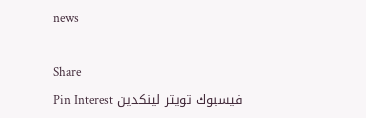news

Share
فيسبوك تويتر لينكدين Pin Interest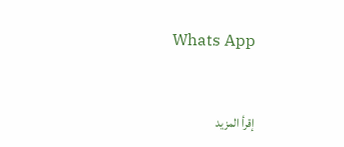Whats App


إقرأ المزيد